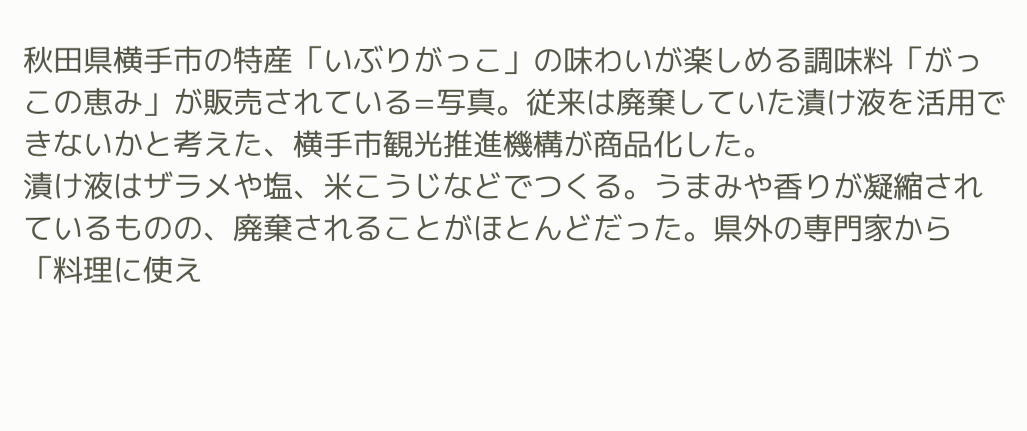秋田県横手市の特産「いぶりがっこ」の味わいが楽しめる調味料「がっこの恵み」が販売されている=写真。従来は廃棄していた漬け液を活用できないかと考えた、横手市観光推進機構が商品化した。
漬け液はザラメや塩、米こうじなどでつくる。うまみや香りが凝縮されているものの、廃棄されることがほとんどだった。県外の専門家から「料理に使え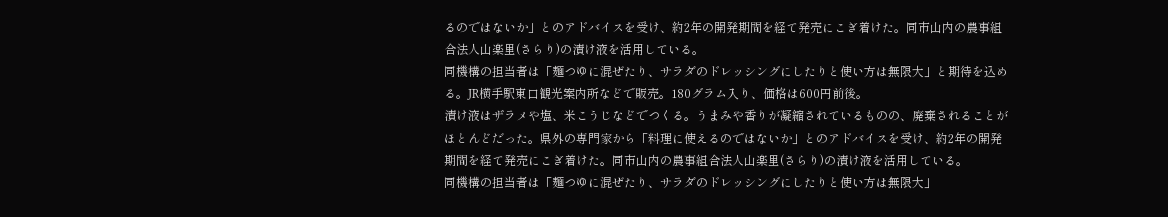るのではないか」とのアドバイスを受け、約2年の開発期間を経て発売にこぎ着けた。同市山内の農事組合法人山楽里(さらり)の漬け液を活用している。
同機構の担当者は「麺つゆに混ぜたり、サラダのドレッシングにしたりと使い方は無限大」と期待を込める。JR横手駅東口観光案内所などで販売。180グラム入り、価格は600円前後。
漬け液はザラメや塩、米こうじなどでつくる。うまみや香りが凝縮されているものの、廃棄されることがほとんどだった。県外の専門家から「料理に使えるのではないか」とのアドバイスを受け、約2年の開発期間を経て発売にこぎ着けた。同市山内の農事組合法人山楽里(さらり)の漬け液を活用している。
同機構の担当者は「麺つゆに混ぜたり、サラダのドレッシングにしたりと使い方は無限大」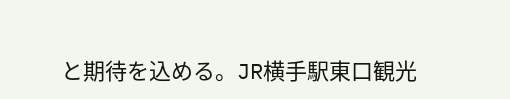と期待を込める。JR横手駅東口観光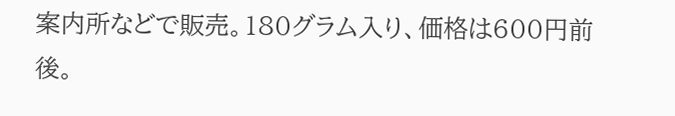案内所などで販売。180グラム入り、価格は600円前後。